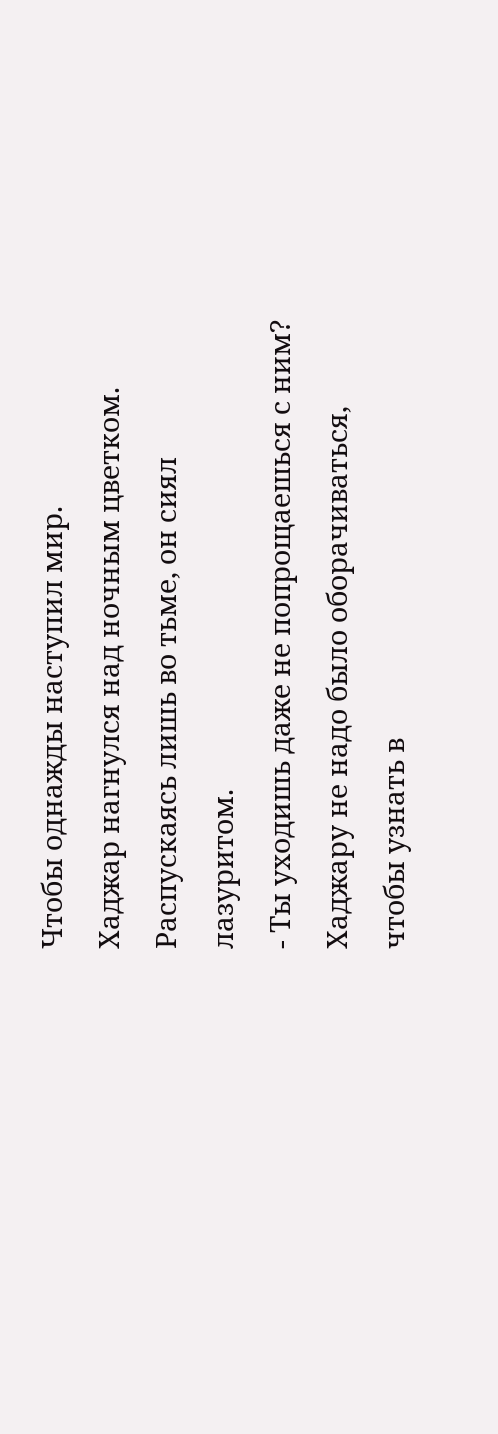Чтобы однажды наступил мир.
Хаджар нагнулся над ночным цветком. Распускаясь лишь во тьме, он сиял лазуритом.
- Ты уходишь даже не попрощаешься с ним?
Хаджару не надо было оборачиваться, чтобы узнать в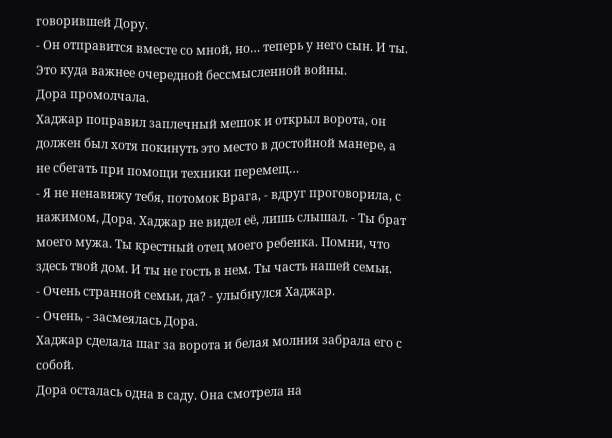говорившей Дору.
- Он отправится вместе со мной, но… теперь у него сын. И ты. Это куда важнее очередной бессмысленной войны.
Дора промолчала.
Хаджар поправил заплечный мешок и открыл ворота, он должен был хотя покинуть это место в достойной манере, а не сбегать при помощи техники перемещ…
- Я не ненавижу тебя, потомок Врага, - вдруг проговорила, с нажимом, Дора. Хаджар не видел её, лишь слышал. - Ты брат моего мужа. Ты крестный отец моего ребенка. Помни, что здесь твой дом. И ты не гость в нем. Ты часть нашей семьи.
- Очень странной семьи, да? - улыбнулся Хаджар.
- Очень, - засмеялась Дора.
Хаджар сделала шаг за ворота и белая молния забрала его с собой.
Дора осталась одна в саду. Она смотрела на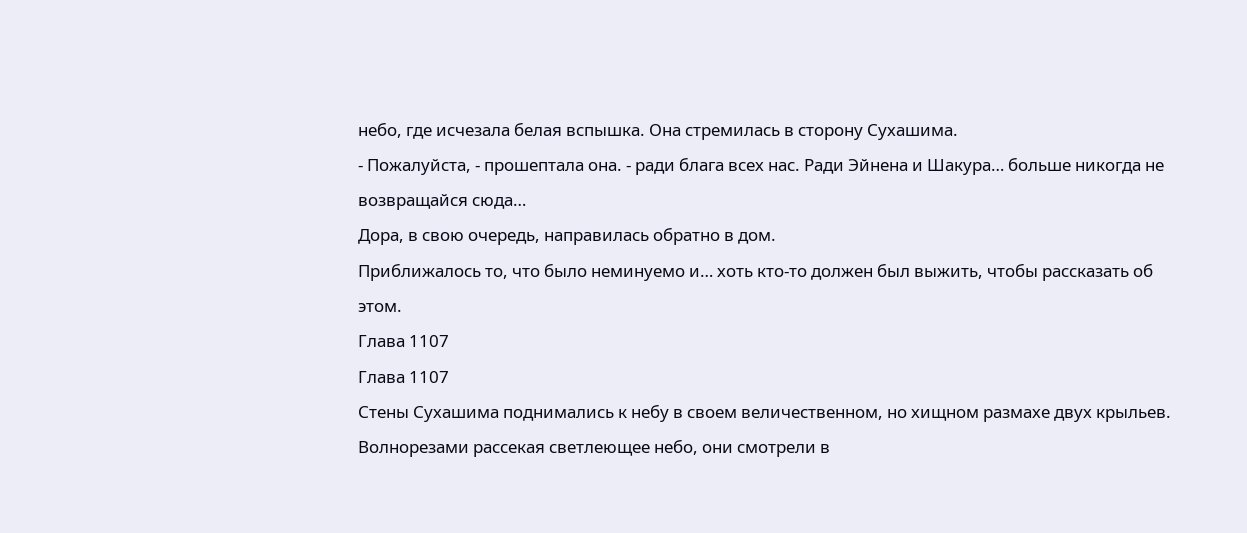небо, где исчезала белая вспышка. Она стремилась в сторону Сухашима.
- Пожалуйста, - прошептала она. - ради блага всех нас. Ради Эйнена и Шакура… больше никогда не возвращайся сюда…
Дора, в свою очередь, направилась обратно в дом.
Приближалось то, что было неминуемо и… хоть кто-то должен был выжить, чтобы рассказать об этом.
Глава 1107
Глава 1107
Стены Сухашима поднимались к небу в своем величественном, но хищном размахе двух крыльев. Волнорезами рассекая светлеющее небо, они смотрели в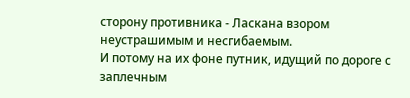сторону противника - Ласкана взором неустрашимым и несгибаемым.
И потому на их фоне путник, идущий по дороге с заплечным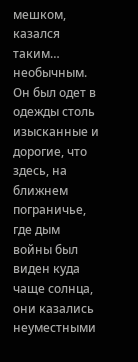мешком, казался таким… необычным. Он был одет в одежды столь изысканные и дорогие, что здесь, на ближнем пограничье, где дым войны был виден куда чаще солнца, они казались неуместными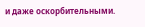и даже оскорбительными.